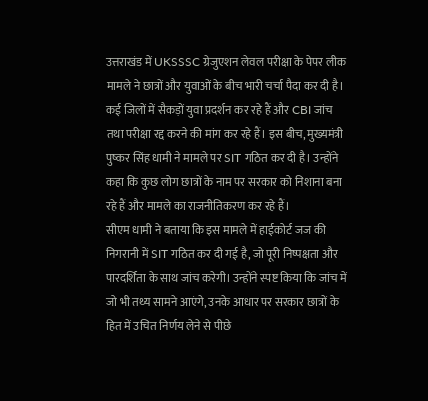उत्तराखंड में UKSSSC ग्रेजुएशन लेवल परीक्षा के पेपर लीक मामले ने छात्रों और युवाओं के बीच भारी चर्चा पैदा कर दी है। कई जिलों में सैकड़ों युवा प्रदर्शन कर रहे हैं और CBI जांच तथा परीक्षा रद्द करने की मांग कर रहे हैं। इस बीच, मुख्यमंत्री पुष्कर सिंह धामी ने मामले पर SIT गठित कर दी है। उन्होंने कहा कि कुछ लोग छात्रों के नाम पर सरकार को निशाना बना रहे हैं और मामले का राजनीतिकरण कर रहे हैं।
सीएम धामी ने बताया कि इस मामले में हाईकोर्ट जज की निगरानी में SIT गठित कर दी गई है, जो पूरी निष्पक्षता और पारदर्शिता के साथ जांच करेगी। उन्होंने स्पष्ट किया कि जांच में जो भी तथ्य सामने आएंगे, उनके आधार पर सरकार छात्रों के हित में उचित निर्णय लेने से पीछे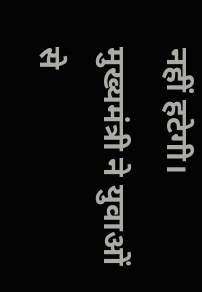नहीं हटेगी। मुख्यमंत्री ने युवाओं से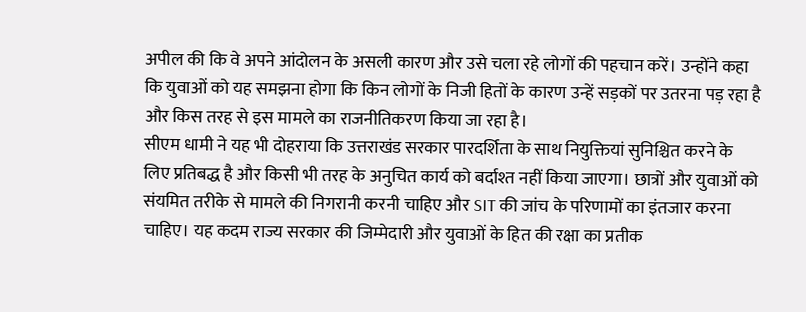अपील की कि वे अपने आंदोलन के असली कारण और उसे चला रहे लोगों की पहचान करें। उन्होंने कहा कि युवाओं को यह समझना होगा कि किन लोगों के निजी हितों के कारण उन्हें सड़कों पर उतरना पड़ रहा है और किस तरह से इस मामले का राजनीतिकरण किया जा रहा है।
सीएम धामी ने यह भी दोहराया कि उत्तराखंड सरकार पारदर्शिता के साथ नियुक्तियां सुनिश्चित करने के लिए प्रतिबद्ध है और किसी भी तरह के अनुचित कार्य को बर्दाश्त नहीं किया जाएगा। छात्रों और युवाओं को संयमित तरीके से मामले की निगरानी करनी चाहिए और SIT की जांच के परिणामों का इंतजार करना चाहिए। यह कदम राज्य सरकार की जिम्मेदारी और युवाओं के हित की रक्षा का प्रतीक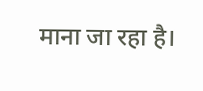माना जा रहा है।